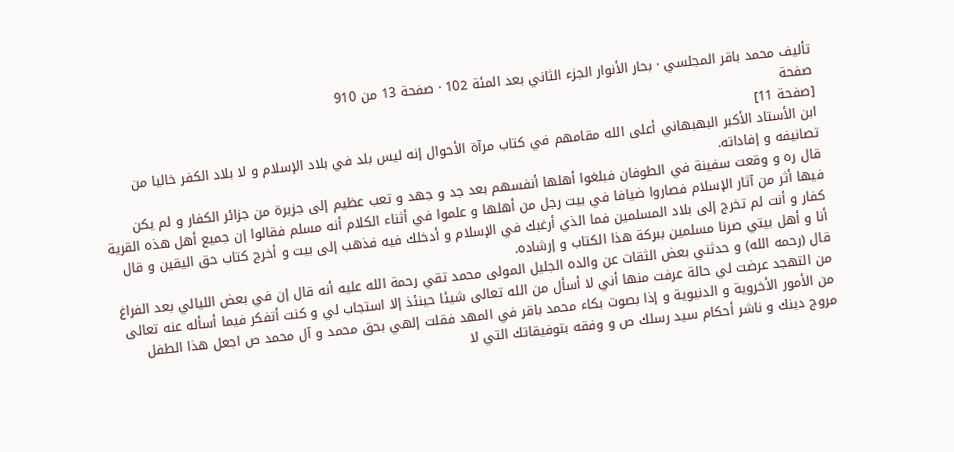تأليف محمد باقر المجلسي · بحار الأنوار الجزء الثاني بعد المئة 102 · صفحة 13 من 910
صفحة
[صفحة 11]
ابن الأستاد الأكبر البهبهاني أعلى الله مقامهم في كتاب مرآة الأحوال إنه ليس بلد في بلاد الإسلام و لا بلاد الكفر خاليا من تصانيفه و إفاداته.
قال ره و وقعت سفينة في الطوفان فبلغوا أهلها أنفسهم بعد جد و جهد و تعب عظيم إلى جزيرة من جزائر الكفار و لم يكن فيها أثر من آثار الإسلام فصاروا ضيافا في بيت رجل من أهلها و علموا في أثناء الكلام أنه مسلم فقالوا إن جميع أهل هذه القرية كفار و أنت لم تخرج إلى بلاد المسلمين فما الذي أرغبك في الإسلام و أدخلك فيه فذهب إلى بيت و أخرج كتاب حق اليقين و قال أنا و أهل بيتي صرنا مسلمين ببركة هذا الكتاب و إرشاده.
قال (رحمه الله) و حدثني بعض الثقات عن والده الجليل المولى محمد تقي رحمة الله عليه أنه قال إن في بعض الليالي بعد الفراغ من التهجد عرضت لي حالة عرفت منها أني لا أسأل من الله تعالى شيئا حينئذ إلا استجاب لي و كنت أتفكر فيما أسأله عنه تعالى من الأمور الأخروية و الدنيوية و إذا بصوت بكاء محمد باقر في المهد فقلت إلهي بحق محمد و آل محمد ص اجعل هذا الطفل مروج دينك و ناشر أحكام سيد رسلك ص و وفقه بتوفيقاتك التي لا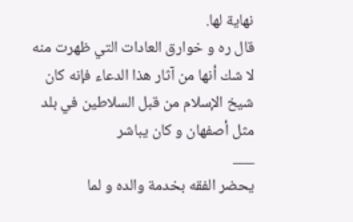نهاية لها.
قال ره و خوارق العادات التي ظهرت منه لا شك أنها من آثار هذا الدعاء فإنه كان شيخ الإسلام من قبل السلاطين في بلد مثل أصفهان و كان يباشر
___
يحضر الفقه بخدمة والده و لما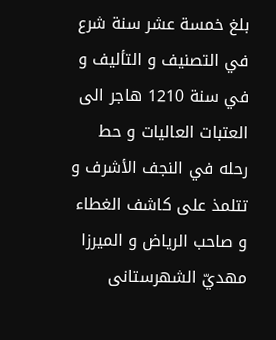بلغ خمسة عشر سنة شرع في التصنيف و التأليف و في سنة 1210 هاجر الى العتبات العاليات و حط رحله في النجف الأشرف و تتلمذ على كاشف الغطاء و صاحب الرياض و الميرزا مهديّ الشهرستانى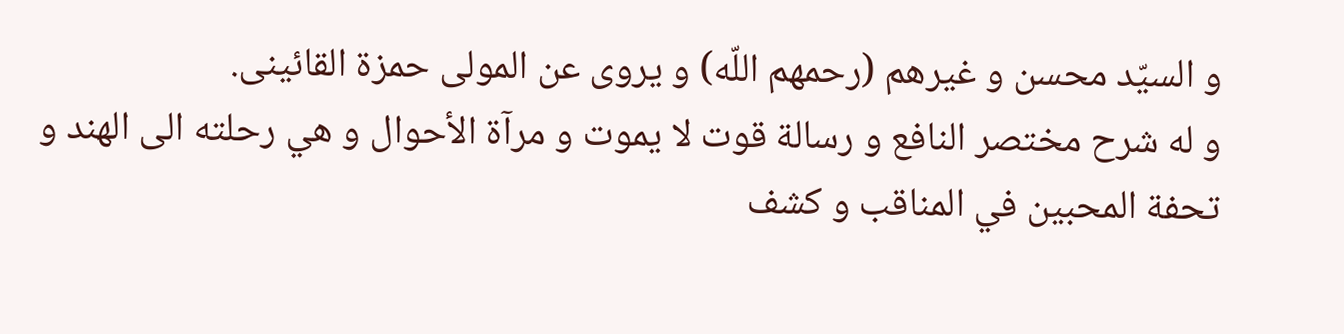و السيّد محسن و غيرهم (رحمهم اللّه) و يروى عن المولى حمزة القائينى.
و له شرح مختصر النافع و رسالة قوت لا يموت و مرآة الأحوال و هي رحلته الى الهند و تحفة المحبين في المناقب و كشف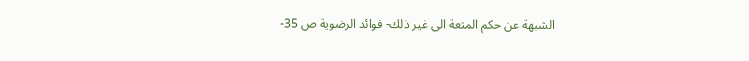الشبهة عن حكم المتعة الى غير ذلك- فوائد الرضوية ص 35-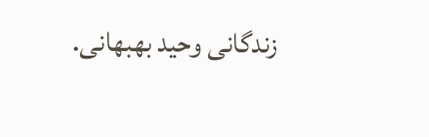زندگانى وحيد بهبهانى.